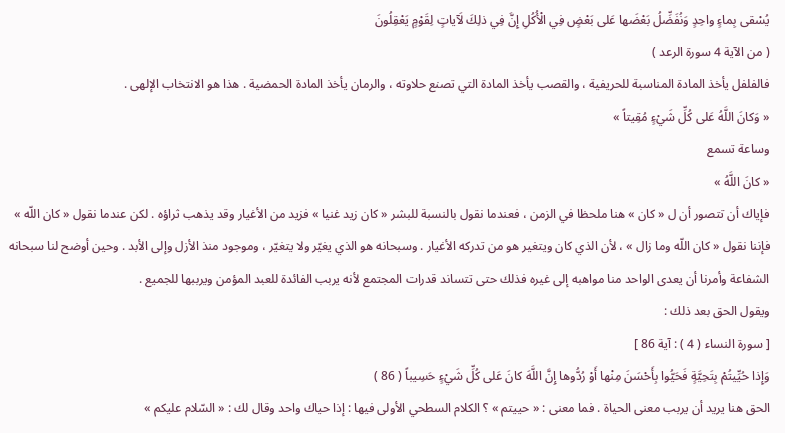يُسْقى بِماءٍ واحِدٍ وَنُفَضِّلُ بَعْضَها عَلى بَعْضٍ فِي الْأُكُلِ إِنَّ فِي ذلِكَ لَآياتٍ لِقَوْمٍ يَعْقِلُونَ
( من الآية 4 سورة الرعد )
فالفلفل يأخذ المادة المناسبة للحريفية ، والقصب يأخذ المادة التي تصنع حلاوته ، والرمان يأخذ المادة الحمضية . هذا هو الانتخاب الإلهى .
« وَكانَ اللَّهُ عَلى كُلِّ شَيْءٍ مُقِيتاً »
وساعة تسمع
« كانَ اللَّهُ »
فإياك أن تتصور أن ل « كان » هنا ملحظا في الزمن ، فعندما نقول بالنسبة للبشر « كان زيد غنيا » فزيد من الأغيار وقد يذهب ثراؤه . لكن عندما نقول « كان اللّه » فإننا نقول « كان اللّه وما زال » ، لأن الذي كان ويتغير هو من تدركه الأغيار . وسبحانه هو الذي يغيّر ولا يتغيّر ، وموجود منذ الأزل وإلى الأبد . وحين أوضح لنا سبحانه الشفاعة وأمرنا أن يعدى الواحد منا مواهبه إلى غيره فذلك حتى تتساند قدرات المجتمع لأنه يربب الفائدة للعبد المؤمن ويرببها للجميع .
ويقول الحق بعد ذلك :
[ سورة النساء ( 4 ) : آية 86 ]
وَإِذا حُيِّيتُمْ بِتَحِيَّةٍ فَحَيُّوا بِأَحْسَنَ مِنْها أَوْ رُدُّوها إِنَّ اللَّهَ كانَ عَلى كُلِّ شَيْءٍ حَسِيباً ( 86 )
الحق هنا يريد أن يربب معنى الحياة . فما معنى : « حييتم » ؟ الكلام السطحي الأولى فيها : إذا حياك واحد وقال لك : « السّلام عليكم »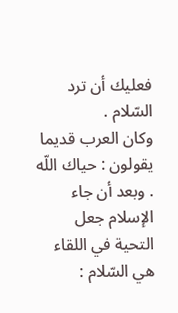فعليك أن ترد السّلام .
وكان العرب قديما يقولون : حياك اللّه . وبعد أن جاء الإسلام جعل التحية في اللقاء هي السّلام :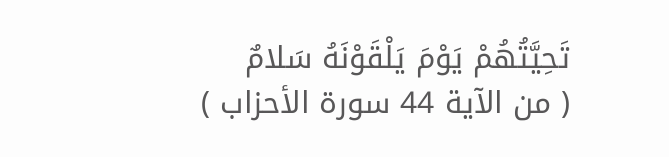تَحِيَّتُهُمْ يَوْمَ يَلْقَوْنَهُ سَلامٌ
( من الآية 44 سورة الأحزاب )